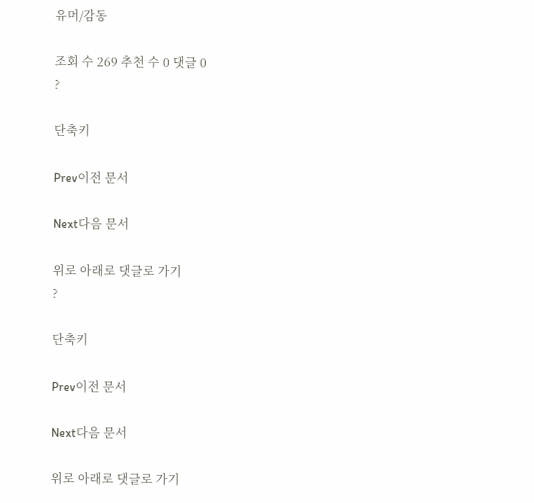유머/감동

조회 수 269 추천 수 0 댓글 0
?

단축키

Prev이전 문서

Next다음 문서

위로 아래로 댓글로 가기
?

단축키

Prev이전 문서

Next다음 문서

위로 아래로 댓글로 가기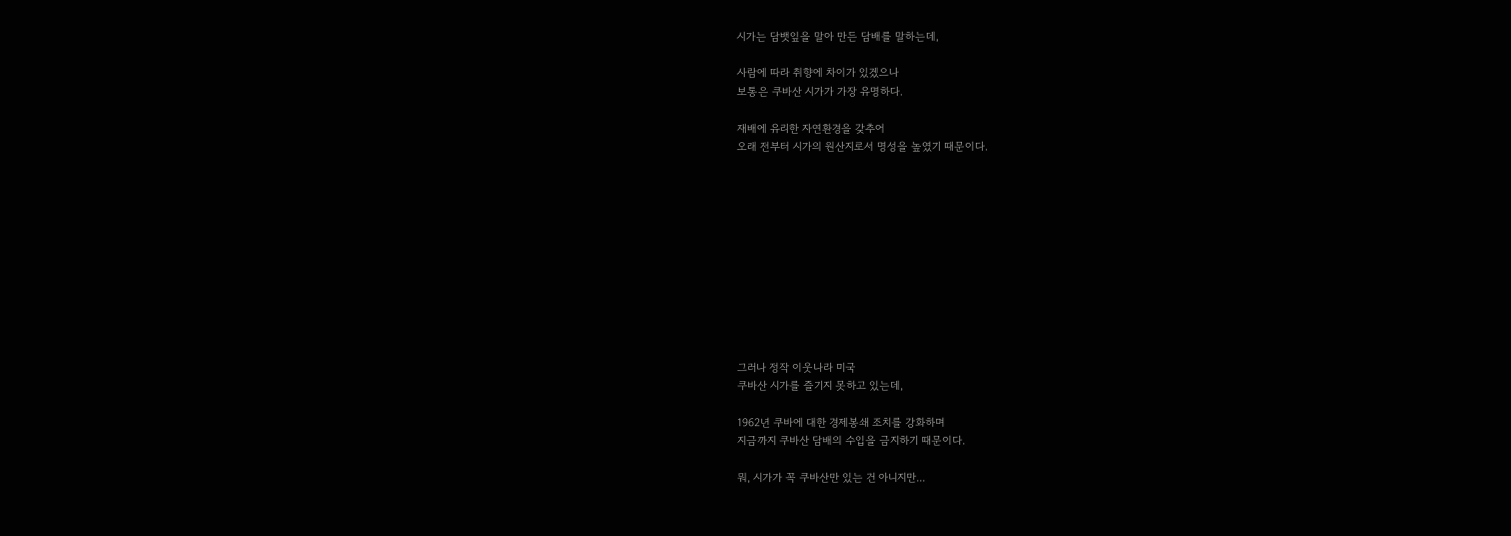시가는 담뱃잎을 말아 만든 담배를 말하는데,

사람에 따라 취향에 차이가 있겠으나
보통은 쿠바산 시가가 가장 유명하다.

재배에 유리한 자연환경을 갖추어
오래 전부터 시가의 원산지로서 명성을 높였기 때문이다.











그러나 정작 이웃나라 미국
쿠바산 시가를 즐기지 못하고 있는데,

1962년 쿠바에 대한 경제봉쇄 조치를 강화하며
지금까지 쿠바산 담배의 수입을 금지하기 때문이다.

뭐, 시가가 꼭 쿠바산만 있는 건 아니지만...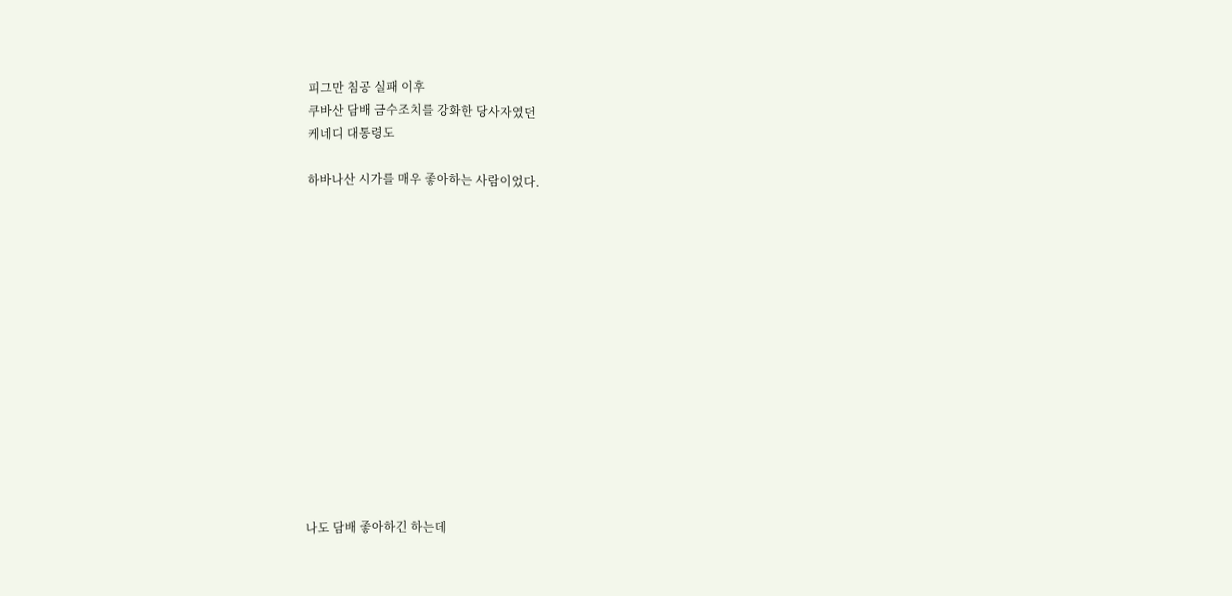피그만 침공 실패 이후
쿠바산 담배 금수조치를 강화한 당사자였던
케네디 대통령도

하바나산 시가를 매우 좋아하는 사람이었다.














나도 담배 좋아하긴 하는데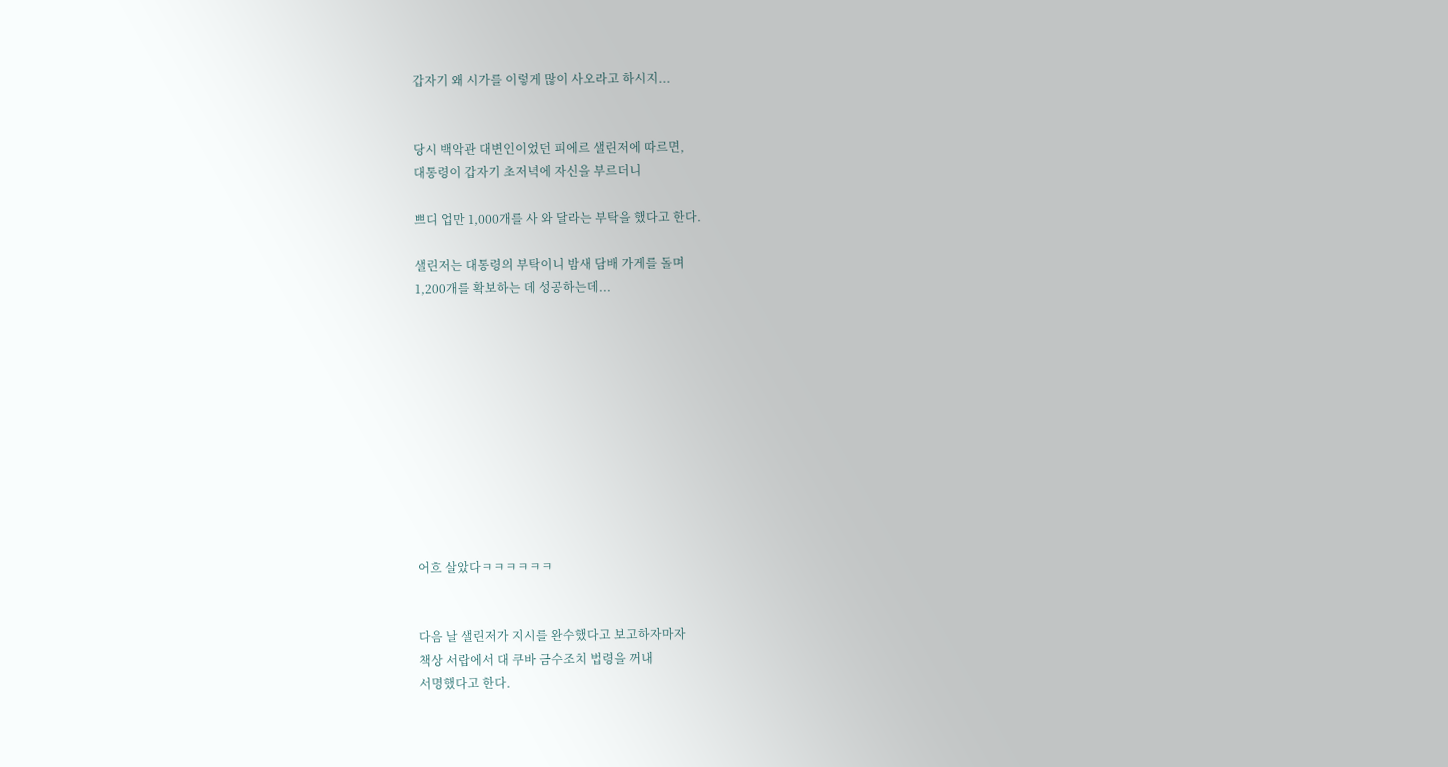갑자기 왜 시가를 이렇게 많이 사오라고 하시지...


당시 백악관 대변인이었던 피에르 샐린저에 따르면,
대통령이 갑자기 초저녁에 자신을 부르더니

쁘디 업만 1,000개를 사 와 달라는 부탁을 했다고 한다.

샐린저는 대통령의 부탁이니 밤새 담배 가게를 돌며
1,200개를 확보하는 데 성공하는데...











어흐 살았다ㅋㅋㅋㅋㅋㅋ


다음 날 샐린저가 지시를 완수했다고 보고하자마자
책상 서랍에서 대 쿠바 금수조치 법령을 꺼내
서명했다고 한다.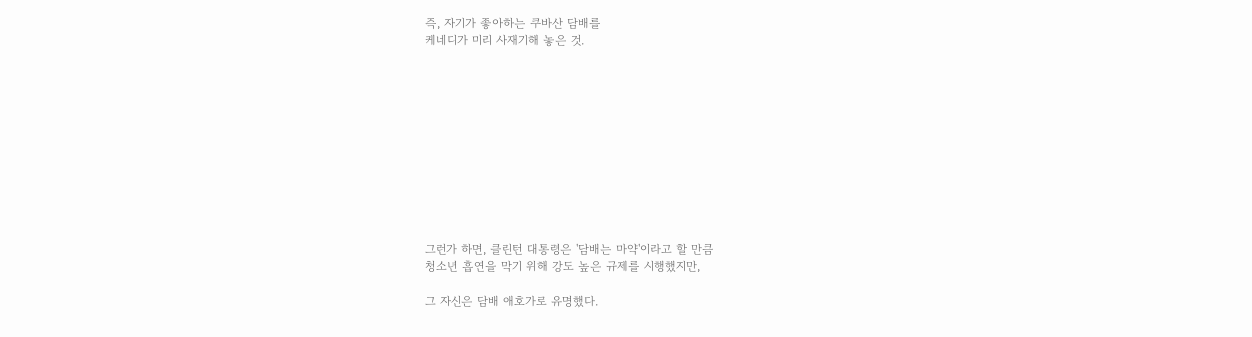즉, 자기가 좋아하는 쿠바산 담배를
케네디가 미리 사재기해 놓은 것.











그런가 하면, 클린턴 대통령은 '담배는 마약'이라고 할 만큼
청소년 흡연을 막기 위해 강도 높은 규제를 시행했지만,

그 자신은 담배 애호가로 유명했다.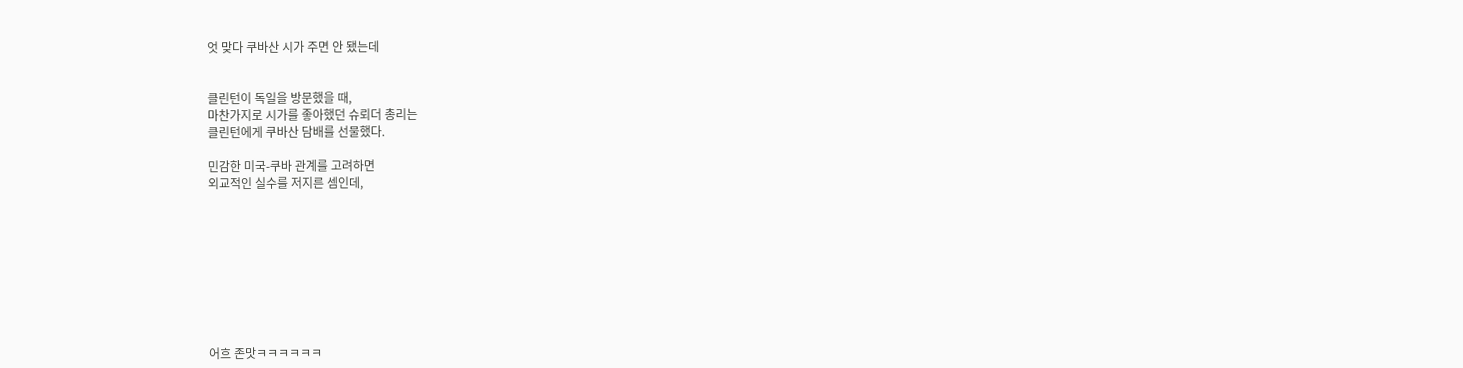엇 맞다 쿠바산 시가 주면 안 됐는데


클린턴이 독일을 방문했을 때,
마찬가지로 시가를 좋아했던 슈뢰더 총리는
클린턴에게 쿠바산 담배를 선물했다.

민감한 미국-쿠바 관계를 고려하면
외교적인 실수를 저지른 셈인데,









어흐 존맛ㅋㅋㅋㅋㅋㅋ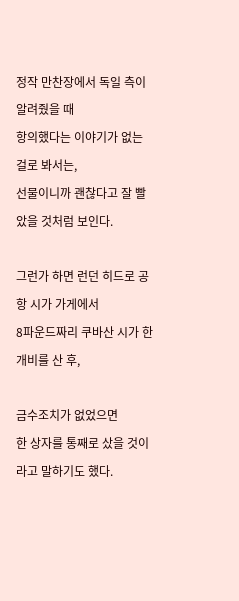정작 만찬장에서 독일 측이 알려줬을 때
항의했다는 이야기가 없는 걸로 봐서는,
선물이니까 괜찮다고 잘 빨았을 것처럼 보인다.

그런가 하면 런던 히드로 공항 시가 가게에서
8파운드짜리 쿠바산 시가 한 개비를 산 후,

금수조치가 없었으면
한 상자를 통째로 샀을 것이라고 말하기도 했다.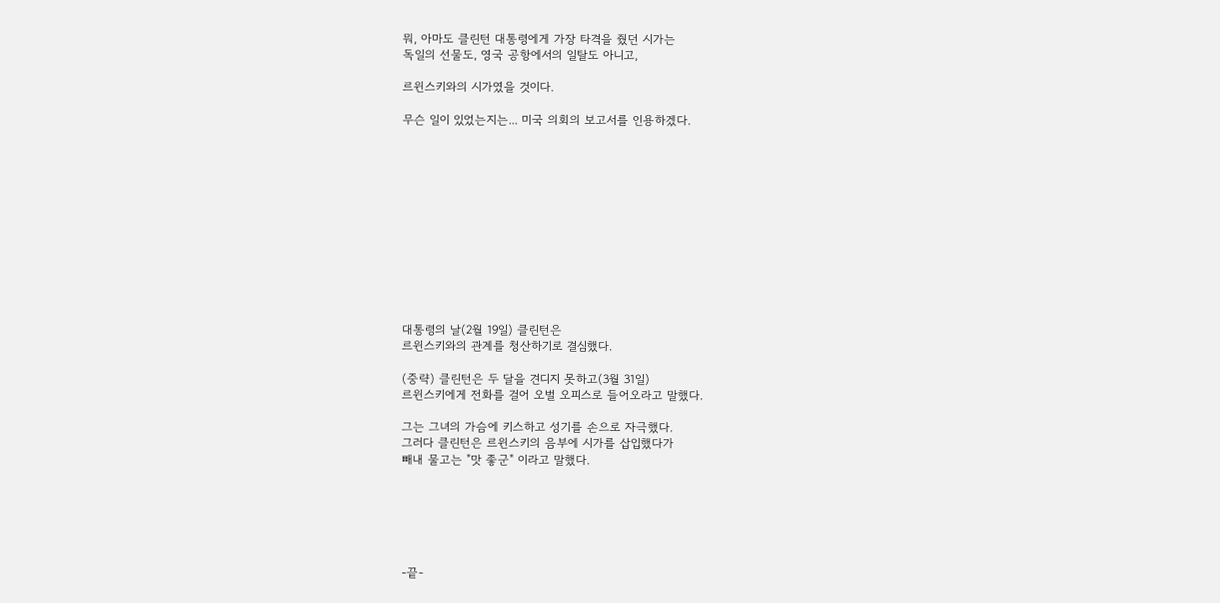뭐, 아마도 클린턴 대통령에게 가장 타격을 줬던 시가는
독일의 선물도, 영국 공항에서의 일탈도 아니고,

르윈스키와의 시가였을 것이다.

무슨 일이 있었는지는... 미국 의회의 보고서를 인용하겠다.












대통령의 날(2월 19일) 클린턴은
르윈스키와의 관계를 청산하기로 결심했다.

(중략) 클린턴은 두 달을 견디지 못하고(3월 31일)
르윈스키에게 전화를 걸어 오벌 오피스로 들어오라고 말했다.

그는 그녀의 가슴에 키스하고 성기를 손으로 자극했다.
그러다 클린턴은 르윈스키의 음부에 시가를 삽입했다가
빼내 물고는 "맛 좋군" 이라고 말했다.






-끝-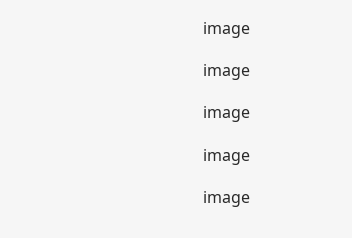image

image

image

image

image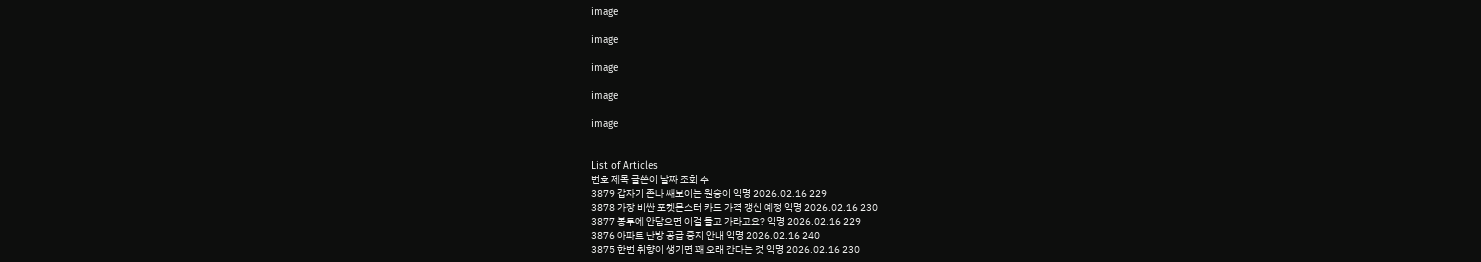image

image

image

image

image


List of Articles
번호 제목 글쓴이 날짜 조회 수
3879 갑자기 존나 쌔보이는 원숭이 익명 2026.02.16 229
3878 가장 비싼 포켓몬스터 카드 가격 갱신 예정 익명 2026.02.16 230
3877 봉투에 안담으면 이걸 들고 가라고요? 익명 2026.02.16 229
3876 아파트 난방 공급 중지 안내 익명 2026.02.16 240
3875 한번 취향이 생기면 꽤 오래 간다는 것 익명 2026.02.16 230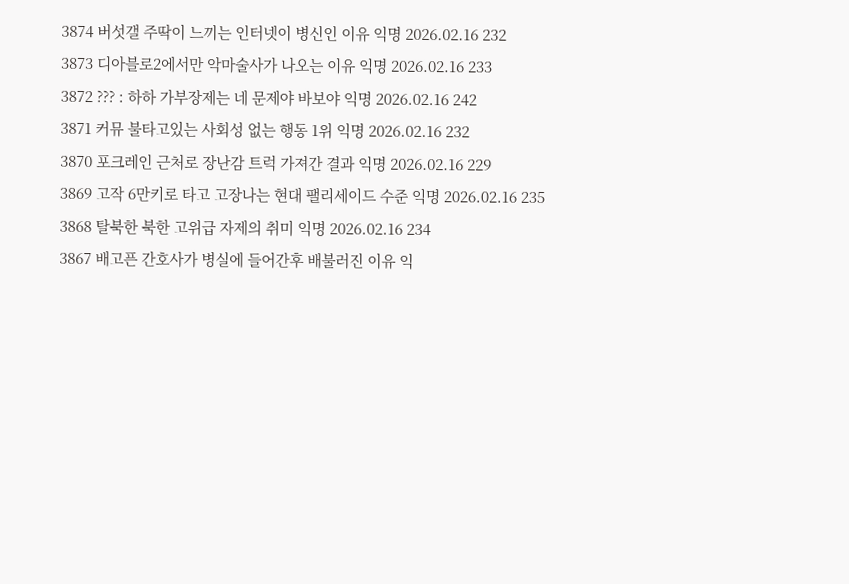3874 버섯갤 주딱이 느끼는 인터넷이 병신인 이유 익명 2026.02.16 232
3873 디아블로2에서만 악마술사가 나오는 이유 익명 2026.02.16 233
3872 ??? : 하하 가부장제는 네 문제야 바보야 익명 2026.02.16 242
3871 커뮤 불타고있는 사회성 없는 행동 1위 익명 2026.02.16 232
3870 포크레인 근처로 장난감 트럭 가져간 결과 익명 2026.02.16 229
3869 고작 6만키로 타고 고장나는 현대 팰리세이드 수준 익명 2026.02.16 235
3868 탈북한 북한 고위급 자제의 취미 익명 2026.02.16 234
3867 배고픈 간호사가 병실에 들어간후 배불러진 이유 익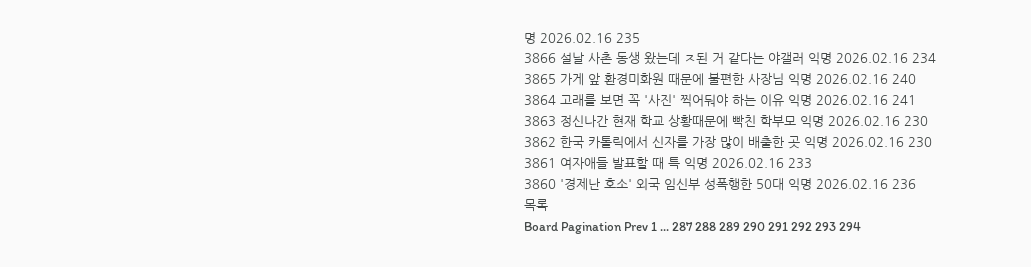명 2026.02.16 235
3866 설날 사촌 동생 왔는데 ㅈ된 거 같다는 야갤러 익명 2026.02.16 234
3865 가게 앞 환경미화원 때문에 불편한 사장님 익명 2026.02.16 240
3864 고래를 보면 꼭 '사진' 찍어둬야 하는 이유 익명 2026.02.16 241
3863 정신나간 현재 학교 상황때문에 빡친 학부모 익명 2026.02.16 230
3862 한국 카톨릭에서 신자를 가장 많이 배출한 곳 익명 2026.02.16 230
3861 여자애들 발표할 때 특 익명 2026.02.16 233
3860 '경제난 호소' 외국 임신부 성폭행한 50대 익명 2026.02.16 236
목록
Board Pagination Prev 1 ... 287 288 289 290 291 292 293 294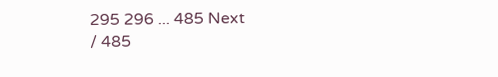295 296 ... 485 Next
/ 485